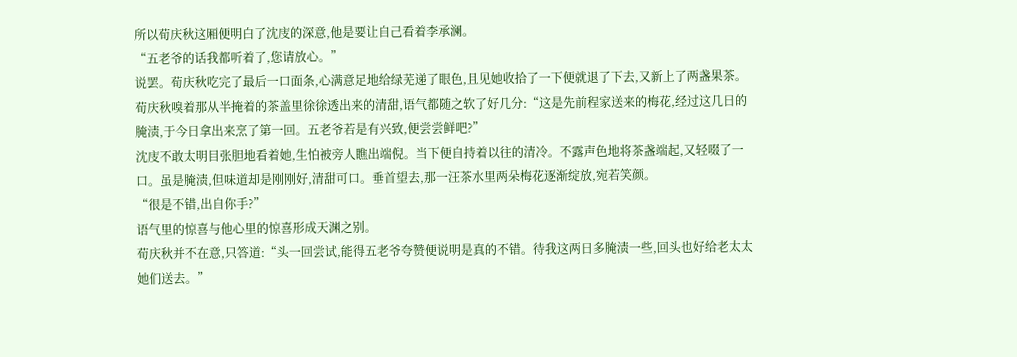所以荀庆秋这厢便明白了沈庋的深意,他是要让自己看着李承澜。
“五老爷的话我都听着了,您请放心。”
说罢。荀庆秋吃完了最后一口面条,心满意足地给绿芜递了眼色,且见她收拾了一下便就退了下去,又新上了两盏果茶。
荀庆秋嗅着那从半掩着的茶盖里徐徐透出来的清甜,语气都随之软了好几分:“这是先前程家送来的梅花,经过这几日的腌渍,于今日拿出来烹了第一回。五老爷若是有兴致,便尝尝鲜吧?”
沈庋不敢太明目张胆地看着她,生怕被旁人瞧出端倪。当下便自持着以往的清冷。不露声色地将茶盏端起,又轻啜了一口。虽是腌渍,但味道却是刚刚好,清甜可口。垂首望去,那一汪茶水里两朵梅花逐渐绽放,宛若笑颜。
“很是不错,出自你手?”
语气里的惊喜与他心里的惊喜形成天渊之别。
荀庆秋并不在意,只答道:“头一回尝试,能得五老爷夸赞便说明是真的不错。待我这两日多腌渍一些,回头也好给老太太她们送去。”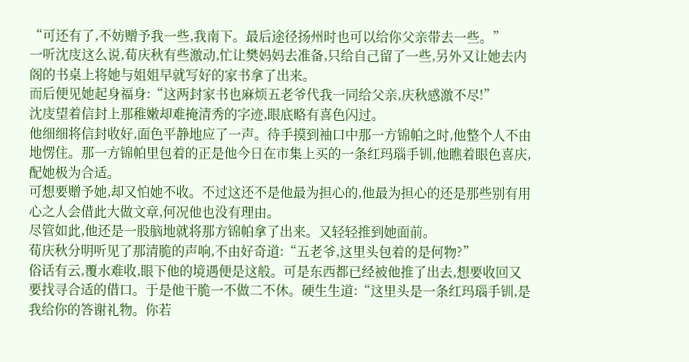“可还有了,不妨赠予我一些,我南下。最后途径扬州时也可以给你父亲带去一些。”
一听沈庋这么说,荀庆秋有些激动,忙让樊妈妈去准备,只给自己留了一些,另外又让她去内阁的书桌上将她与姐姐早就写好的家书拿了出来。
而后便见她起身福身:“这两封家书也麻烦五老爷代我一同给父亲,庆秋感激不尽!”
沈庋望着信封上那稚嫩却难掩清秀的字迹,眼底略有喜色闪过。
他细细将信封收好,面色平静地应了一声。待手摸到袖口中那一方锦帕之时,他整个人不由地愣住。那一方锦帕里包着的正是他今日在市集上买的一条红玛瑙手钏,他瞧着眼色喜庆,配她极为合适。
可想要赠予她,却又怕她不收。不过这还不是他最为担心的,他最为担心的还是那些别有用心之人会借此大做文章,何况他也没有理由。
尽管如此,他还是一股脑地就将那方锦帕拿了出来。又轻轻推到她面前。
荀庆秋分明听见了那清脆的声响,不由好奇道:“五老爷,这里头包着的是何物?”
俗话有云,覆水难收,眼下他的境遇便是这般。可是东西都已经被他推了出去,想要收回又要找寻合适的借口。于是他干脆一不做二不休。硬生生道:“这里头是一条红玛瑙手钏,是我给你的答谢礼物。你若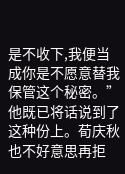是不收下,我便当成你是不愿意替我保管这个秘密。”
他既已将话说到了这种份上。荀庆秋也不好意思再拒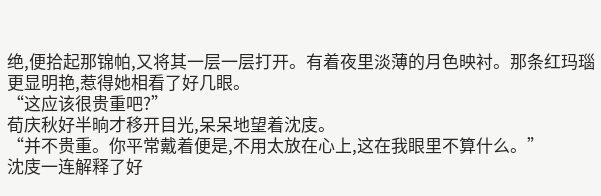绝,便拾起那锦帕,又将其一层一层打开。有着夜里淡薄的月色映衬。那条红玛瑙更显明艳,惹得她相看了好几眼。
“这应该很贵重吧?”
荀庆秋好半晌才移开目光,呆呆地望着沈庋。
“并不贵重。你平常戴着便是,不用太放在心上,这在我眼里不算什么。”
沈庋一连解释了好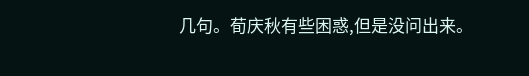几句。荀庆秋有些困惑,但是没问出来。